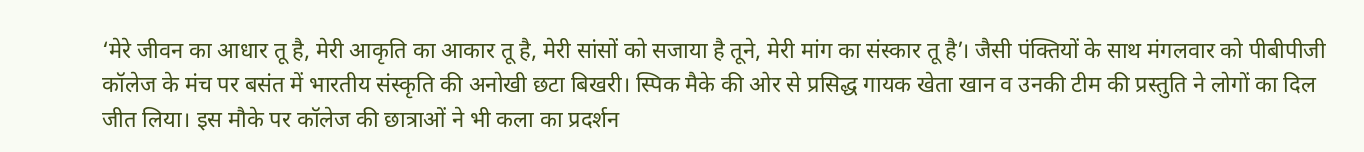‘मेरे जीवन का आधार तू है, मेरी आकृति का आकार तू है, मेरी सांसों को सजाया है तूने, मेरी मांग का संस्कार तू है’। जैसी पंक्तियों के साथ मंगलवार को पीबीपीजी कॉलेज के मंच पर बसंत में भारतीय संस्कृति की अनोखी छटा बिखरी। स्पिक मैके की ओर से प्रसिद्ध गायक खेता खान व उनकी टीम की प्रस्तुति ने लोगों का दिल जीत लिया। इस मौके पर कॉलेज की छात्राओं ने भी कला का प्रदर्शन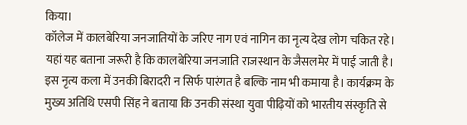किया।
कॉलेज में कालबेरिया जनजातियों के जरिए नाग एवं नागिन का नृत्य देख लोग चकित रहे। यहां यह बताना जरूरी है कि कालबेरिया जनजाति राजस्थान के जैसलमेर में पाई जाती है। इस नृत्य कला में उनकी बिरादरी न सिर्फ पारंगत है बल्कि नाम भी कमाया है। कार्यक्रम के मुख्य अतिथि एसपी सिंह ने बताया कि उनकी संस्था युवा पीढ़ियों को भारतीय संस्कृति से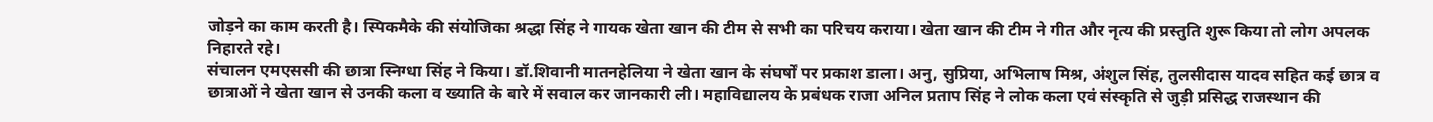जोड़ने का काम करती है। स्पिकमैके की संयोजिका श्रद्धा सिंह ने गायक खेता खान की टीम से सभी का परिचय कराया। खेता खान की टीम ने गीत और नृत्य की प्रस्तुति शुरू किया तो लोग अपलक निहारते रहे।
संचालन एमएससी की छात्रा स्निग्धा सिंह ने किया। डॉ.शिवानी मातनहेलिया ने खेता खान के संघर्षों पर प्रकाश डाला। अनु, सुप्रिया, अभिलाष मिश्र, अंशुल सिंह, तुलसीदास यादव सहित कई छात्र व छात्राओं ने खेता खान से उनकी कला व ख्याति के बारे में सवाल कर जानकारी ली। महाविद्यालय के प्रबंधक राजा अनिल प्रताप सिंह ने लोक कला एवं संस्कृति से जुड़ी प्रसिद्ध राजस्थान की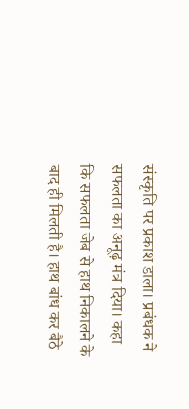संस्कृति पर प्रकाश डाला। प्रबंधक ने सफलता का अनूढ़ मंत्र दिया। कहा कि सफलता जेब से हाथ निकालने के बाद ही मिलती है। हाथ बांध कर बैठे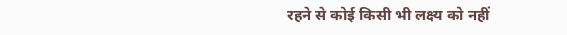रहने से कोई किसी भी लक्ष्य को नहीं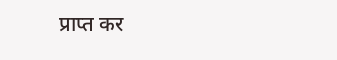प्राप्त कर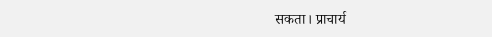सकता। प्राचार्य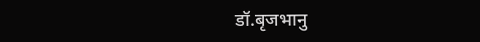डॉ.बृजभानु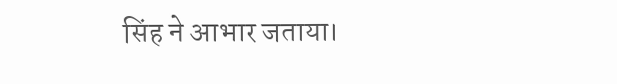सिंह ने आभार जताया।